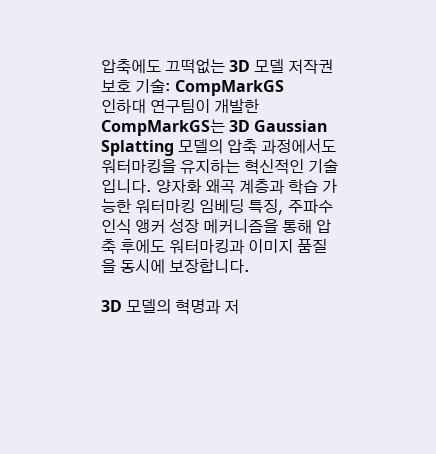압축에도 끄떡없는 3D 모델 저작권 보호 기술: CompMarkGS
인하대 연구팀이 개발한 CompMarkGS는 3D Gaussian Splatting 모델의 압축 과정에서도 워터마킹을 유지하는 혁신적인 기술입니다. 양자화 왜곡 계층과 학습 가능한 워터마킹 임베딩 특징, 주파수 인식 앵커 성장 메커니즘을 통해 압축 후에도 워터마킹과 이미지 품질을 동시에 보장합니다.

3D 모델의 혁명과 저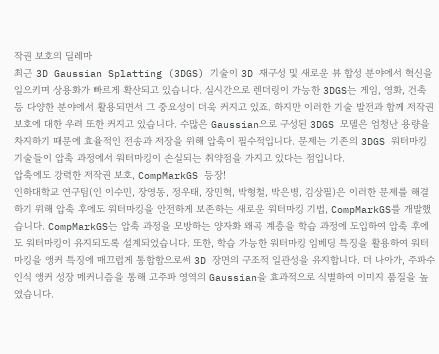작권 보호의 딜레마
최근 3D Gaussian Splatting (3DGS) 기술이 3D 재구성 및 새로운 뷰 합성 분야에서 혁신을 일으키며 상용화가 빠르게 확산되고 있습니다. 실시간으로 렌더링이 가능한 3DGS는 게임, 영화, 건축 등 다양한 분야에서 활용되면서 그 중요성이 더욱 커지고 있죠. 하지만 이러한 기술 발전과 함께 저작권 보호에 대한 우려 또한 커지고 있습니다. 수많은 Gaussian으로 구성된 3DGS 모델은 엄청난 용량을 차지하기 때문에 효율적인 전송과 저장을 위해 압축이 필수적입니다. 문제는 기존의 3DGS 워터마킹 기술들이 압축 과정에서 워터마킹이 손실되는 취약점을 가지고 있다는 점입니다.
압축에도 강력한 저작권 보호, CompMarkGS 등장!
인하대학교 연구팀(인 이수민, 장영동, 정우태, 장민혁, 박형철, 박은병, 김상필)은 이러한 문제를 해결하기 위해 압축 후에도 워터마킹을 안전하게 보존하는 새로운 워터마킹 기법, CompMarkGS를 개발했습니다. CompMarkGS는 압축 과정을 모방하는 양자화 왜곡 계층을 학습 과정에 도입하여 압축 후에도 워터마킹이 유지되도록 설계되었습니다. 또한, 학습 가능한 워터마킹 임베딩 특징을 활용하여 워터마킹을 앵커 특징에 매끄럽게 통합함으로써 3D 장면의 구조적 일관성을 유지합니다. 더 나아가, 주파수 인식 앵커 성장 메커니즘을 통해 고주파 영역의 Gaussian을 효과적으로 식별하여 이미지 품질을 높였습니다.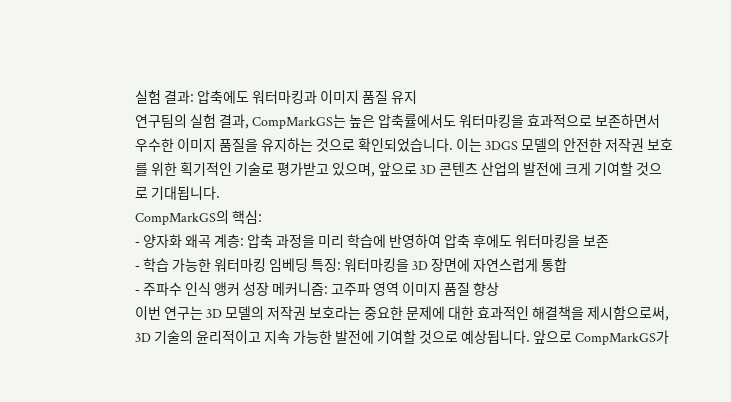실험 결과: 압축에도 워터마킹과 이미지 품질 유지
연구팀의 실험 결과, CompMarkGS는 높은 압축률에서도 워터마킹을 효과적으로 보존하면서 우수한 이미지 품질을 유지하는 것으로 확인되었습니다. 이는 3DGS 모델의 안전한 저작권 보호를 위한 획기적인 기술로 평가받고 있으며, 앞으로 3D 콘텐츠 산업의 발전에 크게 기여할 것으로 기대됩니다.
CompMarkGS의 핵심:
- 양자화 왜곡 계층: 압축 과정을 미리 학습에 반영하여 압축 후에도 워터마킹을 보존
- 학습 가능한 워터마킹 임베딩 특징: 워터마킹을 3D 장면에 자연스럽게 통합
- 주파수 인식 앵커 성장 메커니즘: 고주파 영역 이미지 품질 향상
이번 연구는 3D 모델의 저작권 보호라는 중요한 문제에 대한 효과적인 해결책을 제시함으로써, 3D 기술의 윤리적이고 지속 가능한 발전에 기여할 것으로 예상됩니다. 앞으로 CompMarkGS가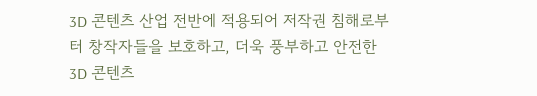3D 콘텐츠 산업 전반에 적용되어 저작권 침해로부터 창작자들을 보호하고, 더욱 풍부하고 안전한 3D 콘텐츠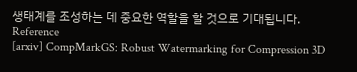생태계를 조성하는 데 중요한 역할을 할 것으로 기대됩니다.
Reference
[arxiv] CompMarkGS: Robust Watermarking for Compression 3D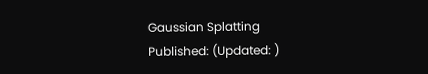Gaussian Splatting
Published: (Updated: )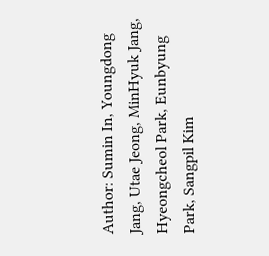Author: Sumin In, Youngdong Jang, Utae Jeong, MinHyuk Jang, Hyeongcheol Park, Eunbyung Park, Sangpil Kim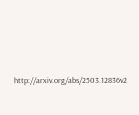http://arxiv.org/abs/2503.12836v2